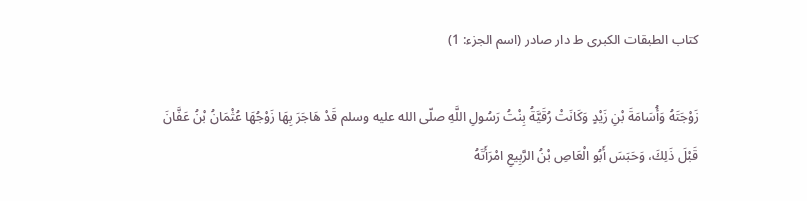كتاب الطبقات الكبرى ط دار صادر (اسم الجزء: 1)

زَوْجَتَهُ وَأُسَامَةَ بْنِ زَيْدٍ وَكَانَتْ رُقَيَّةُ بِنْتُ رَسُولِ اللَّهِ صلّى الله عليه وسلم قَدْ هَاجَرَ بِهَا زَوْجُهَا عُثْمَانُ بْنُ عَفَّانَ قَبْلَ ذَلِكَ، وَحَبَسَ أَبُو الْعَاصِ بْنُ الرَّبِيعِ امْرَأَتَهُ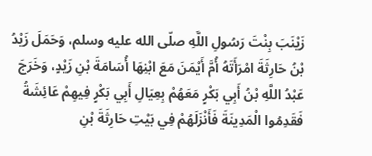زَيْنَبَ بِنْتَ رَسُولِ اللَّهِ صلّى الله عليه وسلم، وَحَمَلَ زَيْدُ بْنُ حَارِثَةَ امْرَأَتَهُ أُمَّ أَيْمَنَ مَعَ ابْنِهَا أُسَامَةَ بْنِ زَيْدٍ، وَخَرَجَ عَبْدُ اللَّهِ بْنُ أَبِي بَكْرٍ مَعَهُمْ بِعِيَالِ أَبِي بَكْرٍ فِيهِمْ عَائِشَةُ فَقَدِمُوا الْمَدِينَةَ فَأَنْزَلَهُمْ فِي بَيْتِ حَارِثَةَ بْنِ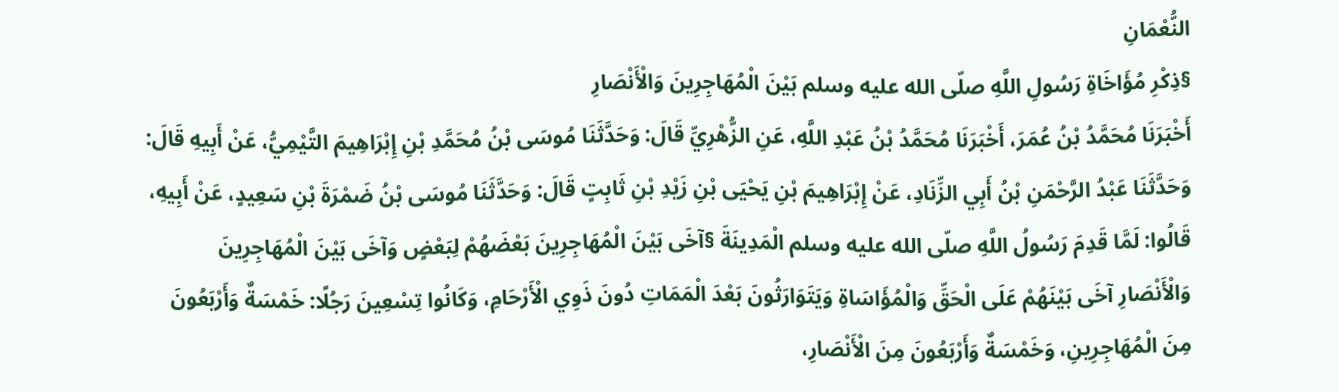النُّعْمَانِ
§ذِكْرِ مُؤَاخَاةِ رَسُولِ اللَّهِ صلّى الله عليه وسلم بَيْنَ الْمُهَاجِرِينَ وَالْأَنْصَارِ
أَخْبَرَنَا مُحَمَّدُ بْنُ عُمَرَ، أَخْبَرَنَا مُحَمَّدُ بْنُ عَبْدِ اللَّهِ، عَنِ الزُّهْرِيِّ قَالَ: وَحَدَّثَنَا مُوسَى بْنُ مُحَمَّدِ بْنِ إِبْرَاهِيمَ التَّيْمِيُّ، عَنْ أَبِيهِ قَالَ: وَحَدَّثَنَا عَبْدُ الرَّحْمَنِ بْنُ أَبِي الزِّنَادِ، عَنْ إِبْرَاهِيمَ بْنِ يَحْيَى بْنِ زَيْدِ بْنِ ثَابِتٍ قَالَ: وَحَدَّثَنَا مُوسَى بْنُ ضَمْرَةَ بْنِ سَعِيدٍ، عَنْ أَبِيهِ، قَالُوا: لَمَّا قَدِمَ رَسُولُ اللَّهِ صلّى الله عليه وسلم الْمَدِينَةَ §آخَى بَيْنَ الْمُهَاجِرِينَ بَعْضَهُمْ لِبَعْضٍ وَآخَى بَيْنَ الْمُهَاجِرِينَ وَالْأَنْصَارِ آخَى بَيْنَهُمْ عَلَى الْحَقِّ وَالْمُؤَاسَاةِ وَيَتَوَارَثُونَ بَعْدَ الْمَمَاتِ دُونَ ذَوِي الْأَرْحَامِ، وَكَانُوا تِسْعِينَ رَجُلًا: خَمْسَةٌ وَأَرْبَعُونَ مِنَ الْمُهَاجِرِينِ، وَخَمْسَةٌ وَأَرْبَعُونَ مِنَ الْأَنْصَارِ،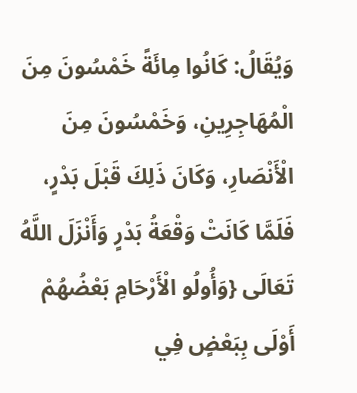وَيُقَالُ: كَانُوا مِائَةً خَمْسُونَ مِنَ الْمُهَاجِرِينِ، وَخَمْسُونَ مِنَ الْأَنْصَارِ، وَكَانَ ذَلِكَ قَبْلَ بَدْرٍ، فَلَمَّا كَانَتْ وَقْعَةُ بَدْرٍ وَأَنْزَلَ اللَّهُ تَعَالَى {وَأُولُو الْأَرْحَامِ بَعْضُهُمْ أَوْلَى بِبَعْضٍ فِي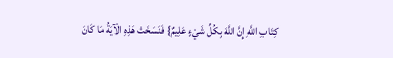كِتَابِ اللَّهِ إِنَّ اللَّهَ بِكُلِّ شَيْءٍ عَلِيمٌ} فَنَسَخَتْ هَذِهِ الْآيَةُ مَا كَانَ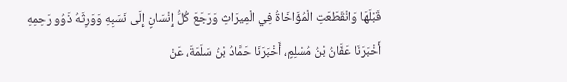قَبْلَهَا وَانْقَطَعَتِ الْمُؤَاخَاةُ فِي الْمِيرَاثِ وَرَجَعَ كُلُّ إِنْسَانٍ إِلَى نَسَبِهِ وَوَرِثَهُ ذَوُو رَحِمِهِ
أَخْبَرَنَا عَفَّانُ بْنُ مُسْلِمٍ، أَخْبَرَنَا حَمَّادُ بْنُ سَلَمَةَ، عَنْ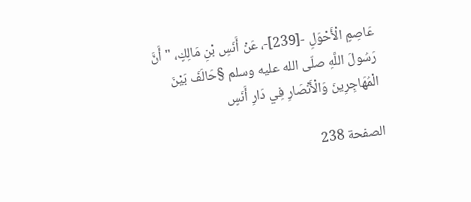عَاصِمٍ الْأَحْوَلِ -[239]-، عَنْ أَنَسِ بْنِ مَالِكٍ، " أَنَّ رَسُولَ اللَّهِ صلّى الله عليه وسلم §حَالَفَ بَيْنَ الْمُهَاجِرِينَ وَالْأَنْصَارِ فِي دَارِ أَنَسٍ

الصفحة 238